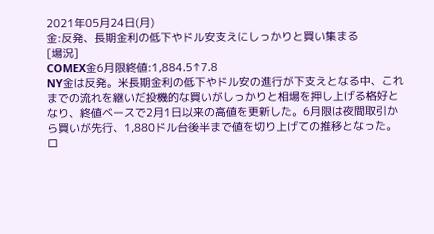2021年05月24日(月)
金:反発、長期金利の低下やドル安支えにしっかりと買い集まる
[場況]
COMEX金6月限終値:1,884.5↑7.8
NY金は反発。米長期金利の低下やドル安の進行が下支えとなる中、これまでの流れを継いだ投機的な買いがしっかりと相場を押し上げる格好となり、終値ベースで2月1日以来の高値を更新した。6月限は夜間取引から買いが先行、1,880ドル台後半まで値を切り上げての推移となった。ロ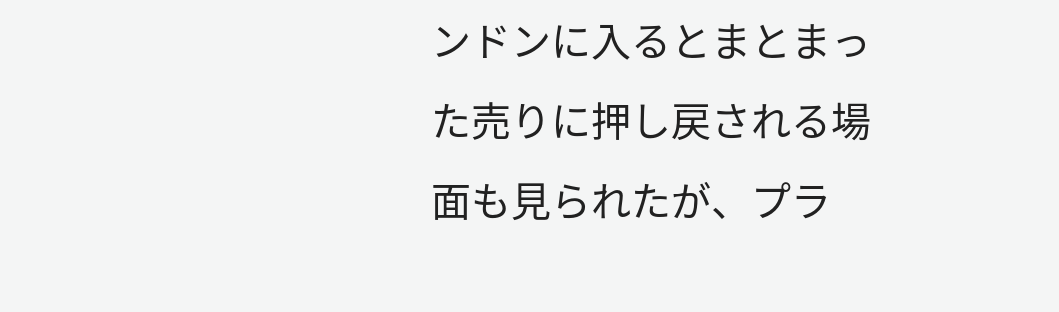ンドンに入るとまとまった売りに押し戻される場面も見られたが、プラ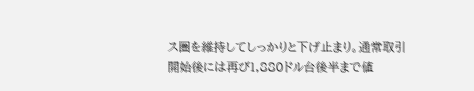ス圏を維持してしっかりと下げ止まり。通常取引開始後には再び1,880ドル台後半まで値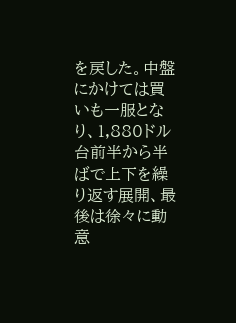を戻した。中盤にかけては買いも一服となり、1,880ドル台前半から半ばで上下を繰り返す展開、最後は徐々に動意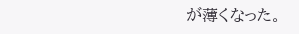が薄くなった。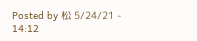Posted by 松 5/24/21 - 14:12